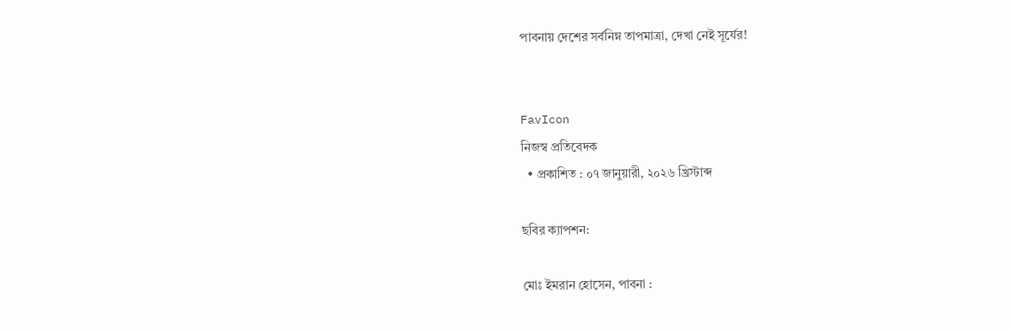পাবনায় দেশের সর্বনিম্ন তাপমাত্রা, দেখা নেই সূর্যের!


FavIcon
নিজস্ব প্রতিবেদক
  • প্রকাশিত : ০৭ জানুয়ারী, ২০২৬ খ্রিস্টাব্দ

ছবির ক্যাপশন:

মোঃ ইমরান হোসেন, পাবনা :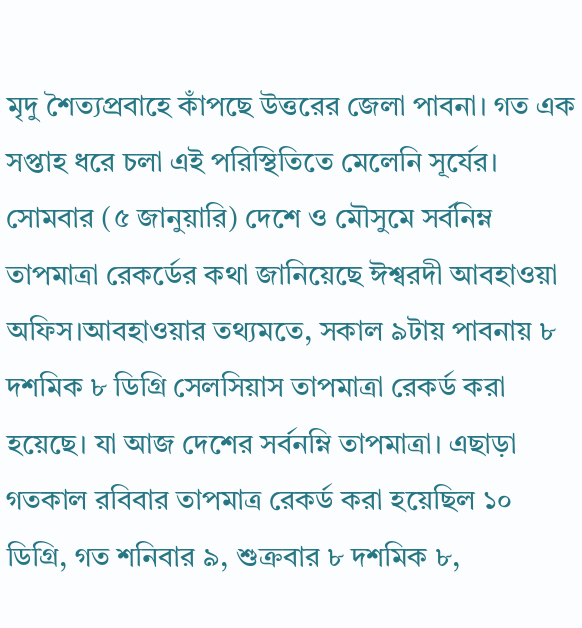মৃদু শৈত্যপ্রবাহে কাঁপছে উত্তরের জেলা পাবনা। গত এক সপ্তাহ ধরে চলা এই পরিস্থিতিতে মেলেনি সূর্যের। সোমবার (৫ জানুয়ারি) দেশে ও মৌসুমে সর্বনিম্ন তাপমাত্রা রেকর্ডের কথা জানিয়েছে ঈশ্বরদী আবহাওয়া অফিস।আবহাওয়ার তথ্যমতে, সকাল ৯টায় পাবনায় ৮ দশমিক ৮ ডিগ্রি সেলসিয়াস তাপমাত্রা রেকর্ড করা হয়েছে। যা আজ দেশের সর্বনম্নি তাপমাত্রা। এছাড়া গতকাল রবিবার তাপমাত্র রেকর্ড করা হয়েছিল ১০ ডিগ্রি, গত শনিবার ৯, শুক্রবার ৮ দশমিক ৮,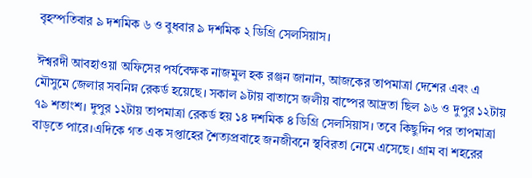বৃহস্পতিবার ৯ দশমিক ৬ ও বুধবার ৯ দশমিক ২ ডিগ্রি সেলসিয়াস।

ঈশ্বরদী আবহাওয়া অফিসের পর্যবেক্ষক নাজমুল হক রঞ্জন জানান, আজকের তাপমাত্রা দেশের এবং এ মৌসুমে জেলার সবনিম্ন রেকর্ড হয়েছে। সকাল ৯টায় বাতাসে জলীয় বাষ্পের আদ্রতা ছিল ৯৬ ও দুপুর ১২টায় ৭৯ শতাংশ। দুপুর ১২টায় তাপমাত্রা রেকর্ড হয় ১৪ দশমিক ৪ ডিগ্রি সেলসিয়াস। তবে কিছুদিন পর তাপমাত্রা বাড়তে পারে।এদিকে গত এক সপ্তাহের শৈত্যপ্রবাহে জনজীবনে স্থবিরতা নেমে এসেছে। গ্রাম বা শহরের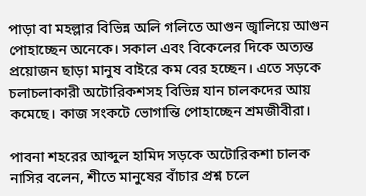পাড়া বা মহল্লার বিভিন্ন অলি গলিতে আগুন জ্বালিয়ে আগুন পোহাচ্ছেন অনেকে। সকাল এবং বিকেলের দিকে অত্যন্ত প্রয়োজন ছাড়া মানুষ বাইরে কম বের হচ্ছেন। এতে সড়কে চলাচলাকারী অটোরিকশসহ বিভিন্ন যান চালকদের আয় কমেছে। কাজ সংকটে ভোগান্তি পোহাচ্ছেন শ্রমজীবীরা।

পাবনা শহরের আব্দুল হামিদ সড়কে অটোরিকশা চালক নাসির বলেন, শীতে মানুষের বাঁচার প্রশ্ন চলে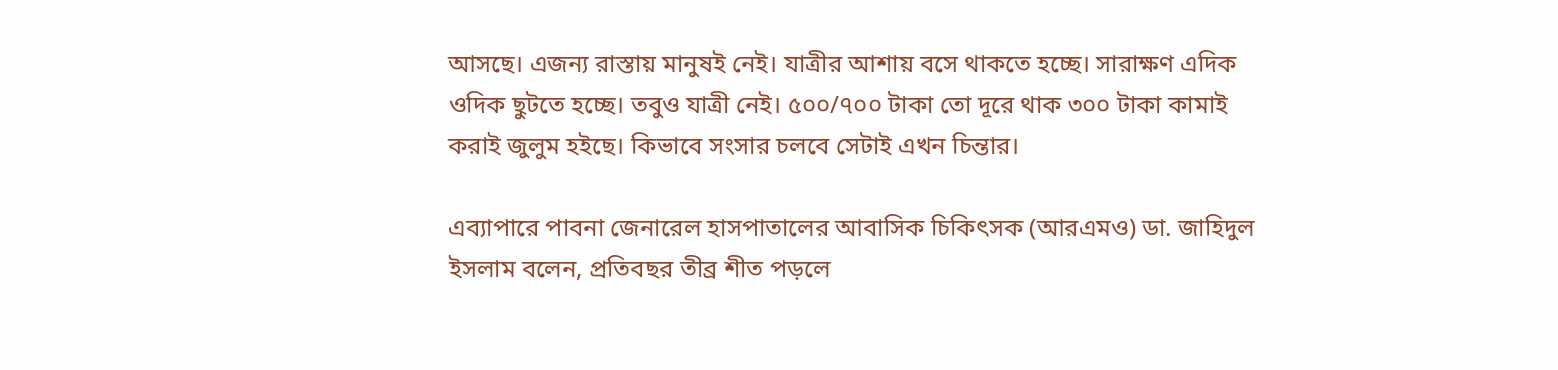আসছে। এজন্য রাস্তায় মানুষই নেই। যাত্রীর আশায় বসে থাকতে হচ্ছে। সারাক্ষণ এদিক ওদিক ছুটতে হচ্ছে। তবুও যাত্রী নেই। ৫০০/৭০০ টাকা তো দূরে থাক ৩০০ টাকা কামাই করাই জুলুম হইছে। কিভাবে সংসার চলবে সেটাই এখন চিন্তার।

এব্যাপারে পাবনা জেনারেল হাসপাতালের আবাসিক চিকিৎসক (আরএমও) ডা. জাহিদুল ইসলাম বলেন, প্রতিবছর তীব্র শীত পড়লে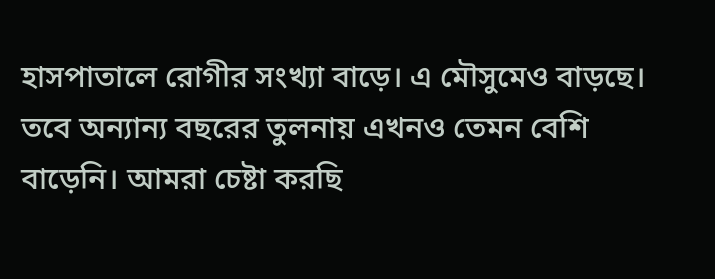হাসপাতালে রোগীর সংখ্যা বাড়ে। এ মৌসুমেও বাড়ছে। তবে অন্যান্য বছরের তুলনায় এখনও তেমন বেশি বাড়েনি। আমরা চেষ্টা করছি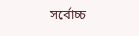সর্বোচ্চ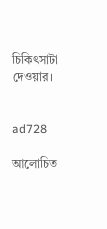চিকিৎসাটা দেওয়ার।


ad728

আলোচিত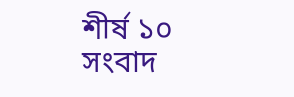শীর্ষ ১০ সংবাদ